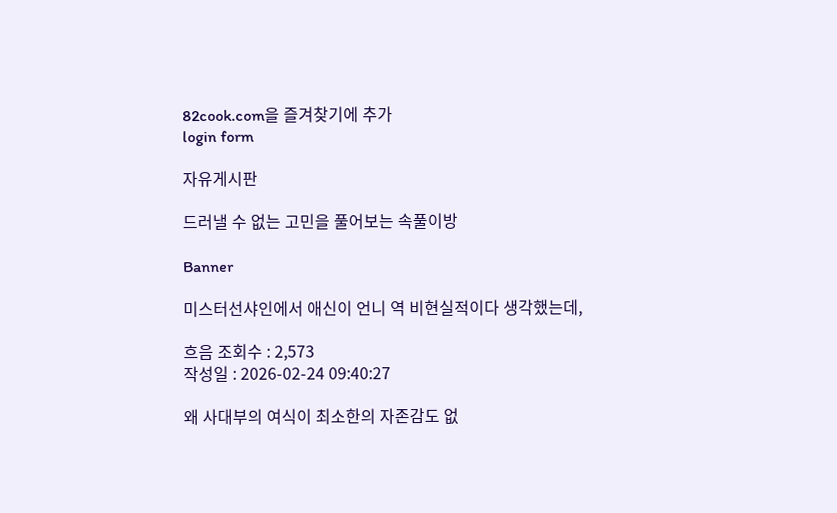82cook.com을 즐겨찾기에 추가
login form

자유게시판

드러낼 수 없는 고민을 풀어보는 속풀이방

Banner

미스터선샤인에서 애신이 언니 역 비현실적이다 생각했는데,

흐음 조회수 : 2,573
작성일 : 2026-02-24 09:40:27

왜 사대부의 여식이 최소한의 자존감도 없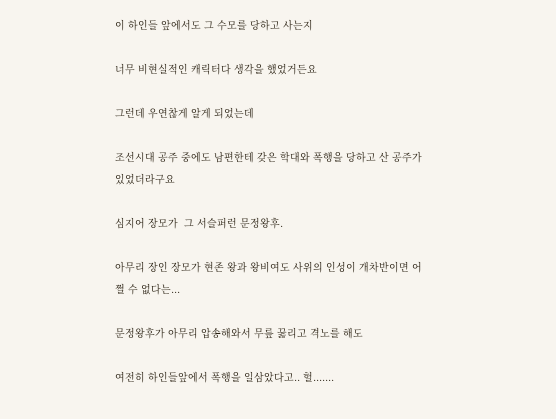이 하인들 앞에서도 그 수모를 당하고 사는지

너무 비현실적인 캐릭터다 생각을 했었거든요

그런데 우연찮게 알게 되었는데

조선시대 공주 중에도 남편한테 갖은 학대와 폭행을 당하고 산 공주가 있었더라구요

심지어 장모가  그 서슬퍼런 문정왕후.

아무리 장인 장모가 현존 왕과 왕비여도 사위의 인성이 개차반이면 어쩔 수 없다는...

문정왕후가 아무리 압송해와서 무릎 꿇리고 격노를 해도

여전히 하인들앞에서 폭행을 일삼았다고.. 헐.......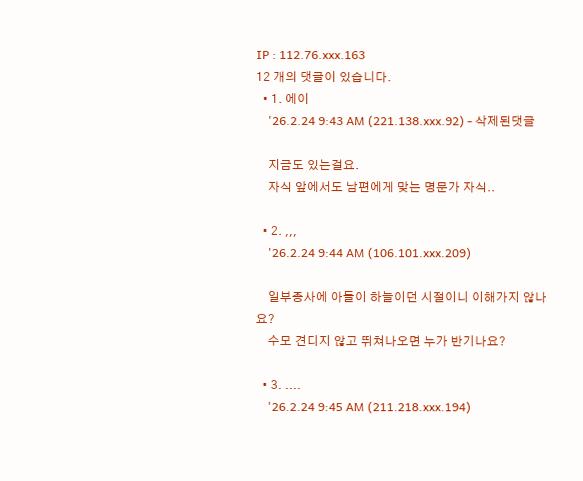IP : 112.76.xxx.163
12 개의 댓글이 있습니다.
  • 1. 에이
    '26.2.24 9:43 AM (221.138.xxx.92) - 삭제된댓글

    지금도 있는걸요.
    자식 앞에서도 남편에게 맞는 명문가 자식..

  • 2. ,,,
    '26.2.24 9:44 AM (106.101.xxx.209)

    일부종사에 아들이 하늘이던 시절이니 이해가지 않나요?
    수모 견디지 않고 뛰쳐나오면 누가 반기나요?

  • 3. ....
    '26.2.24 9:45 AM (211.218.xxx.194)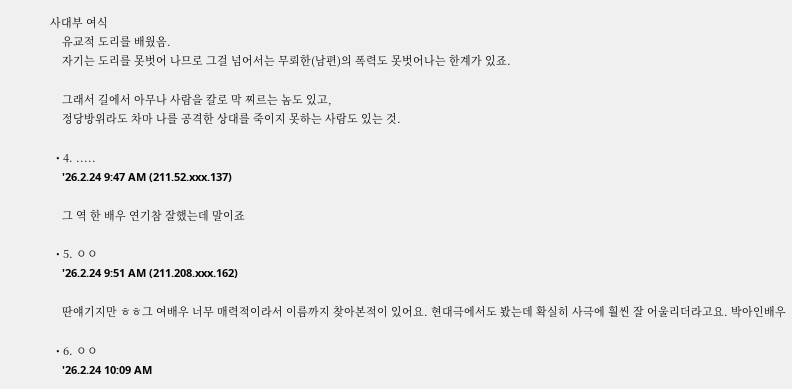사대부 여식
    유교적 도리를 배웠음.
    자기는 도리를 못벗어 나므로 그걸 넘어서는 무뢰한(남편)의 폭력도 못벗어나는 한계가 있죠.

    그래서 길에서 아무나 사람을 칼로 막 찌르는 놈도 있고,
    정당방위라도 차마 나를 공격한 상대를 죽이지 못하는 사람도 있는 것.

  • 4. .....
    '26.2.24 9:47 AM (211.52.xxx.137)

    그 역 한 배우 연기참 잘했는데 말이죠

  • 5. ㅇㅇ
    '26.2.24 9:51 AM (211.208.xxx.162)

    딴얘기지만 ㅎㅎ그 여배우 너무 매력적이라서 이름까지 찾아본적이 있어요. 현대극에서도 봤는데 확실히 사극에 훨씬 잘 어울리더라고요. 박아인배우

  • 6. ㅇㅇ
    '26.2.24 10:09 AM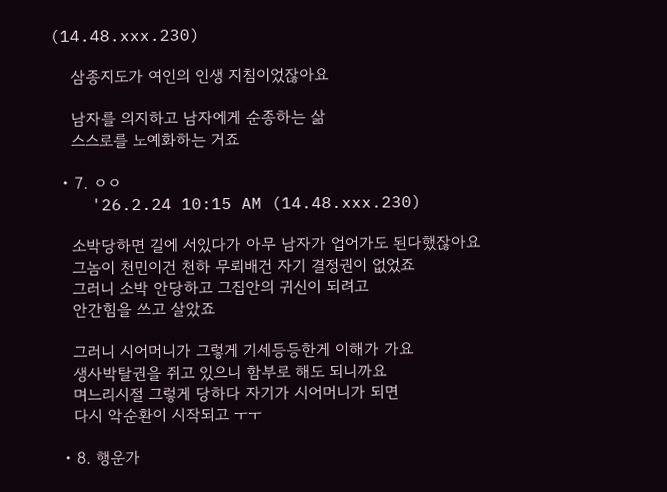(14.48.xxx.230)

    삼종지도가 여인의 인생 지침이었잖아요

    남자를 의지하고 남자에게 순종하는 삶
    스스로를 노예화하는 거죠

  • 7. ㅇㅇ
    '26.2.24 10:15 AM (14.48.xxx.230)

    소박당하면 길에 서있다가 아무 남자가 업어가도 된다했잖아요
    그놈이 천민이건 천하 무뢰배건 자기 결정권이 없었죠
    그러니 소박 안당하고 그집안의 귀신이 되려고
    안간힘을 쓰고 살았죠

    그러니 시어머니가 그렇게 기세등등한게 이해가 가요
    생사박탈권을 쥐고 있으니 함부로 해도 되니까요
    며느리시절 그렇게 당하다 자기가 시어머니가 되면
    다시 악순환이 시작되고 ㅜㅜ

  • 8. 행운가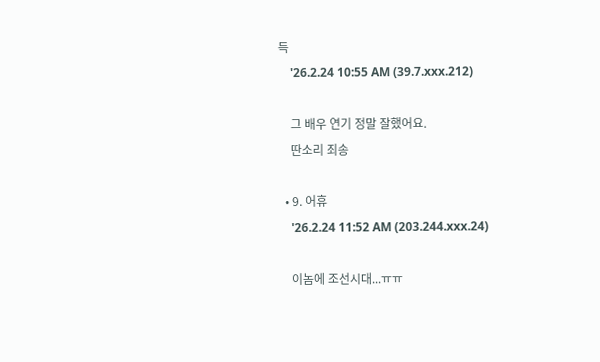득
    '26.2.24 10:55 AM (39.7.xxx.212)

    그 배우 연기 정말 잘했어요.
    딴소리 죄송

  • 9. 어휴
    '26.2.24 11:52 AM (203.244.xxx.24)

    이놈에 조선시대...ㅠㅠ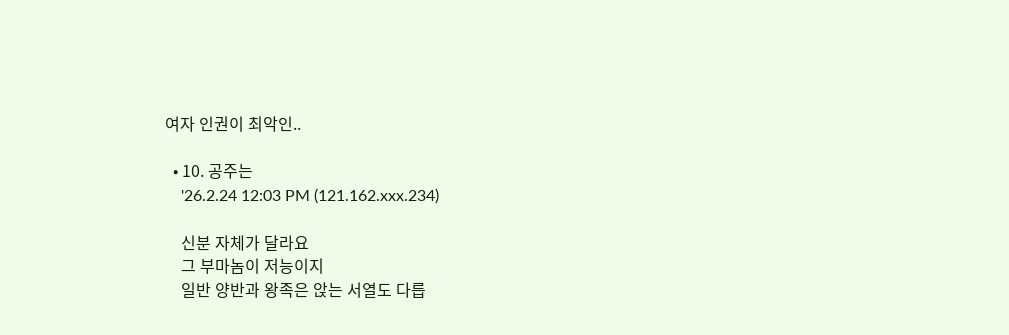여자 인권이 최악인..

  • 10. 공주는
    '26.2.24 12:03 PM (121.162.xxx.234)

    신분 자체가 달라요
    그 부마놈이 저능이지
    일반 양반과 왕족은 앉는 서열도 다릅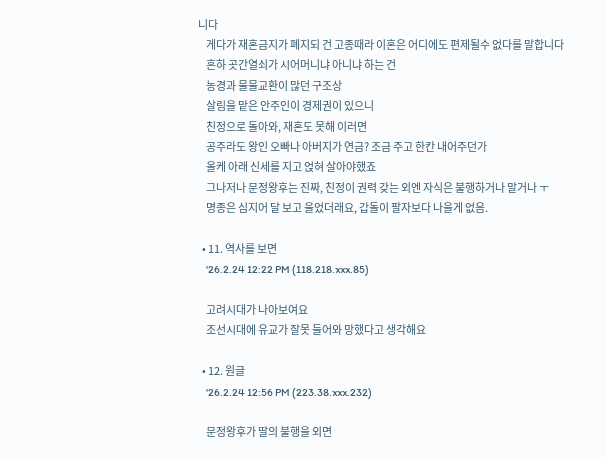니다
    게다가 재혼금지가 폐지되 건 고종때라 이혼은 어디에도 편제될수 없다를 말합니다
    흔하 곳간열쇠가 시어머니냐 아니냐 하는 건
    농경과 물물교환이 많던 구조상
    살림을 맡은 안주인이 경제권이 있으니
    친정으로 돌아와, 재혼도 못해 이러면
    공주라도 왕인 오빠나 아버지가 연금? 조금 주고 한칸 내어주던가
    올케 아래 신세를 지고 얹혀 살아야했죠
    그나저나 문정왕후는 진짜, 친정이 권력 갖는 외엔 자식은 불행하거나 말거나 ㅜ
    명종은 심지어 달 보고 울었더래요, 갑돌이 팔자보다 나을게 없음.

  • 11. 역사를 보면
    '26.2.24 12:22 PM (118.218.xxx.85)

    고려시대가 나아보여요
    조선시대에 유교가 잘못 들어와 망했다고 생각해요

  • 12. 원글
    '26.2.24 12:56 PM (223.38.xxx.232)

    문정왕후가 딸의 불행을 외면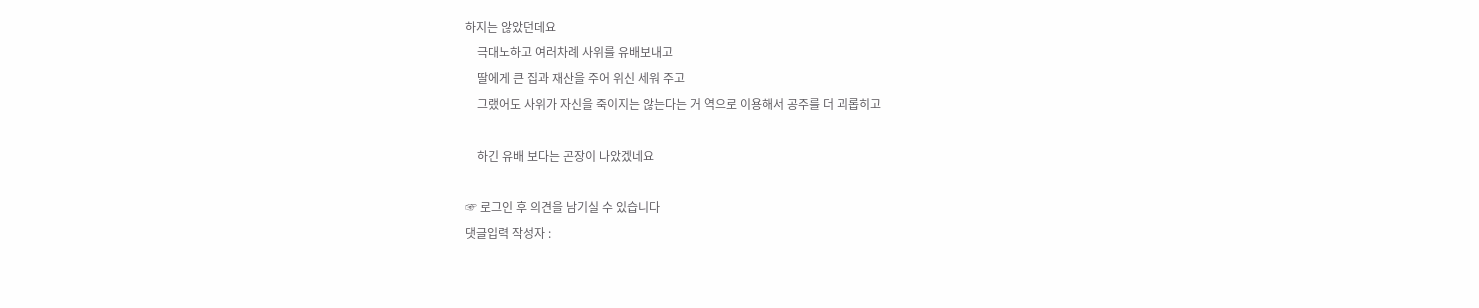하지는 않았던데요
    극대노하고 여러차례 사위를 유배보내고
    딸에게 큰 집과 재산을 주어 위신 세워 주고
    그랬어도 사위가 자신을 죽이지는 않는다는 거 역으로 이용해서 공주를 더 괴롭히고

    하긴 유배 보다는 곤장이 나았겠네요

☞ 로그인 후 의견을 남기실 수 있습니다
댓글입력 작성자 :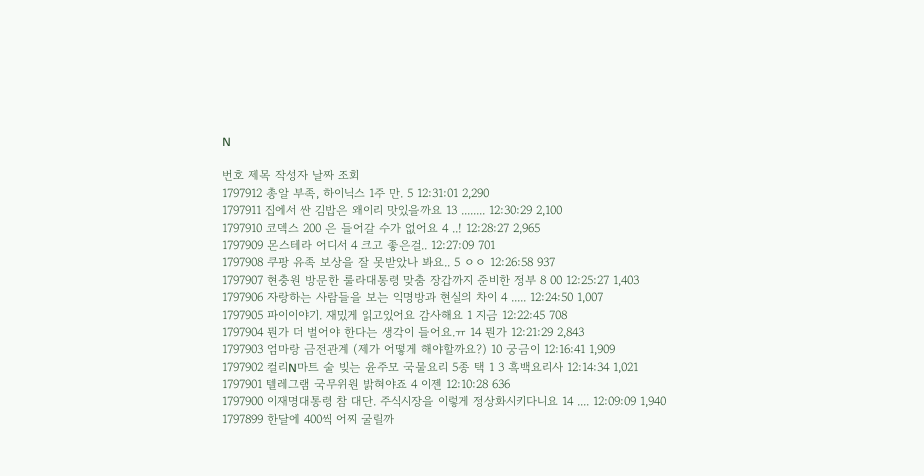N

번호 제목 작성자 날짜 조회
1797912 총알 부족, 하이닉스 1주 만. 5 12:31:01 2,290
1797911 집에서 싼 김밥은 왜이리 맛있을까요 13 ........ 12:30:29 2,100
1797910 코덱스 200 은 들어갈 수가 없어요 4 ..! 12:28:27 2,965
1797909 몬스테라 어디서 4 크고 좋은걸.. 12:27:09 701
1797908 쿠팡 유족 보상을 잘 못받았나 봐요.. 5 ㅇㅇ 12:26:58 937
1797907 현충원 방문한 룰라대통령 맞춤 장갑까지 준비한 정부 8 00 12:25:27 1,403
1797906 자랑하는 사람들을 보는 익명방과 현실의 차이 4 ..... 12:24:50 1,007
1797905 파이이야기. 재밌게 읽고있어요 감사해요 1 지금 12:22:45 708
1797904 뭔가 더 벌어야 한다는 생각이 들어요.ㅠ 14 뭔가 12:21:29 2,843
1797903 엄마랑 금전관계 (제가 어떻게 해야할까요?) 10 궁금이 12:16:41 1,909
1797902 컬리N마트 술 빚는 윤주모 국물요리 5종 택 1 3 흑백요리사 12:14:34 1,021
1797901 텔레그램 국무위원 밝혀야죠 4 이젠 12:10:28 636
1797900 이재명대통령 참 대단. 주식시장을 이렇게 정상화시키다니요 14 .... 12:09:09 1,940
1797899 한달에 400씩 어찌 굴릴까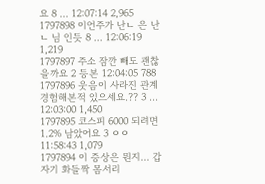요 8 ... 12:07:14 2,965
1797898 이언주가 난ㄴ 은 난 ㄴ 님 인듯 8 ... 12:06:19 1,219
1797897 주소 잠깐 빼도 괜찮을까요 2 등본 12:04:05 788
1797896 웃음이 사라진 관계 경험해본적 있으세요.?? 3 ... 12:03:00 1,450
1797895 코스피 6000 되려면 1.2% 남았어요 3 ㅇㅇ 11:58:43 1,079
1797894 이 증상은 뭔지… 갑자기 화들짝 몸서리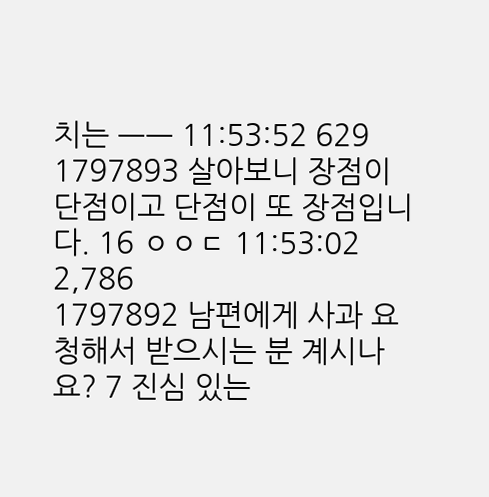치는 ㅡㅡ 11:53:52 629
1797893 살아보니 장점이 단점이고 단점이 또 장점입니다. 16 ㅇㅇㄷ 11:53:02 2,786
1797892 남편에게 사과 요청해서 받으시는 분 계시나요? 7 진심 있는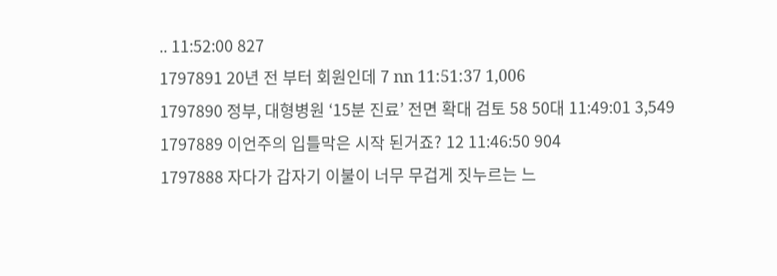.. 11:52:00 827
1797891 20년 전 부터 회원인데 7 nn 11:51:37 1,006
1797890 정부, 대형병원 ‘15분 진료’ 전면 확대 검토 58 50대 11:49:01 3,549
1797889 이언주의 입틀막은 시작 된거죠? 12 11:46:50 904
1797888 자다가 갑자기 이불이 너무 무겁게 짓누르는 느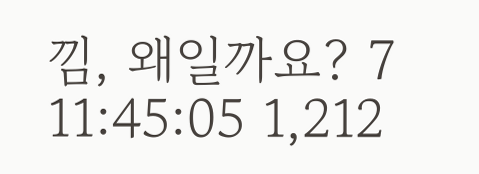낌, 왜일까요? 7 11:45:05 1,212